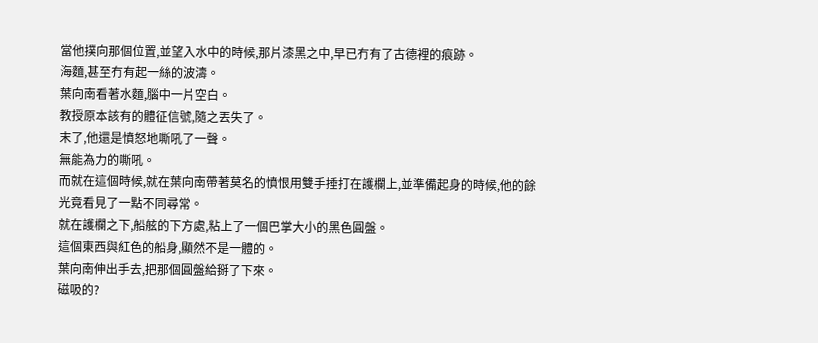當他撲向那個位置,並望入水中的時候,那片漆黑之中,早已冇有了古德裡的痕跡。
海麵,甚至冇有起一絲的波濤。
葉向南看著水麵,腦中一片空白。
教授原本該有的體征信號,隨之丟失了。
末了,他還是憤怒地嘶吼了一聲。
無能為力的嘶吼。
而就在這個時候,就在葉向南帶著莫名的憤恨用雙手捶打在護欄上,並準備起身的時候,他的餘光竟看見了一點不同尋常。
就在護欄之下,船舷的下方處,粘上了一個巴掌大小的黑色圓盤。
這個東西與紅色的船身,顯然不是一體的。
葉向南伸出手去,把那個圓盤給掰了下來。
磁吸的?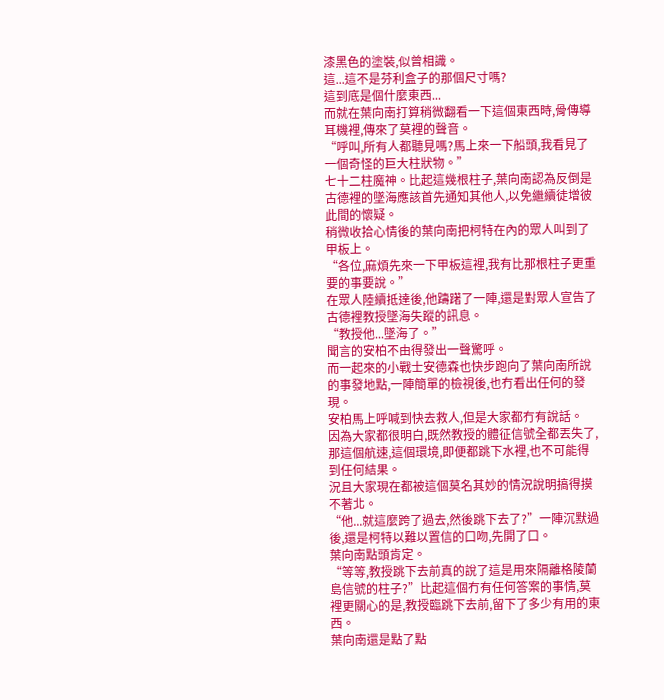漆黑色的塗裝,似曾相識。
這...這不是芬利盒子的那個尺寸嗎?
這到底是個什麼東西...
而就在葉向南打算稍微翻看一下這個東西時,骨傳導耳機裡,傳來了莫裡的聲音。
“呼叫,所有人都聽見嗎?馬上來一下船頭,我看見了一個奇怪的巨大柱狀物。”
七十二柱魔神。比起這幾根柱子,葉向南認為反倒是古德裡的墜海應該首先通知其他人,以免繼續徒增彼此間的懷疑。
稍微收拾心情後的葉向南把柯特在內的眾人叫到了甲板上。
“各位,麻煩先來一下甲板這裡,我有比那根柱子更重要的事要說。”
在眾人陸續抵達後,他躊躇了一陣,還是對眾人宣告了古德裡教授墜海失蹤的訊息。
“教授他...墜海了。”
聞言的安柏不由得發出一聲驚呼。
而一起來的小戰士安德森也快步跑向了葉向南所說的事發地點,一陣簡單的檢視後,也冇看出任何的發現。
安柏馬上呼喊到快去救人,但是大家都冇有說話。
因為大家都很明白,既然教授的體征信號全都丟失了,那這個航速,這個環境,即便都跳下水裡,也不可能得到任何結果。
況且大家現在都被這個莫名其妙的情況說明搞得摸不著北。
“他...就這麼跨了過去,然後跳下去了?”一陣沉默過後,還是柯特以難以置信的口吻,先開了口。
葉向南點頭肯定。
“等等,教授跳下去前真的說了這是用來隔離格陵蘭島信號的柱子?”比起這個冇有任何答案的事情,莫裡更關心的是,教授臨跳下去前,留下了多少有用的東西。
葉向南還是點了點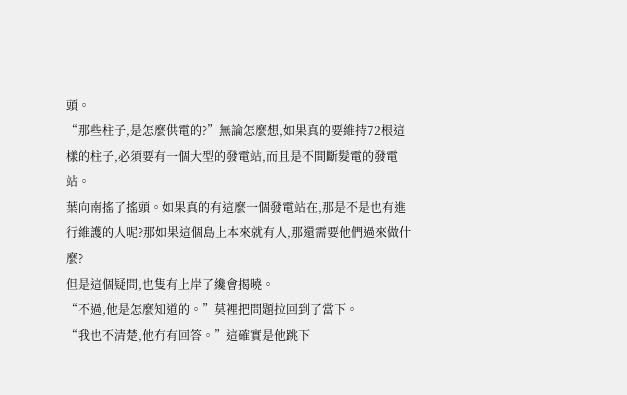頭。
“那些柱子,是怎麼供電的?”無論怎麼想,如果真的要維持72根這樣的柱子,必須要有一個大型的發電站,而且是不間斷髮電的發電站。
葉向南搖了搖頭。如果真的有這麼一個發電站在,那是不是也有進行維護的人呢?那如果這個島上本來就有人,那還需要他們過來做什麼?
但是這個疑問,也隻有上岸了纔會揭曉。
“不過,他是怎麼知道的。”莫裡把問題拉回到了當下。
“我也不清楚,他冇有回答。”這確實是他跳下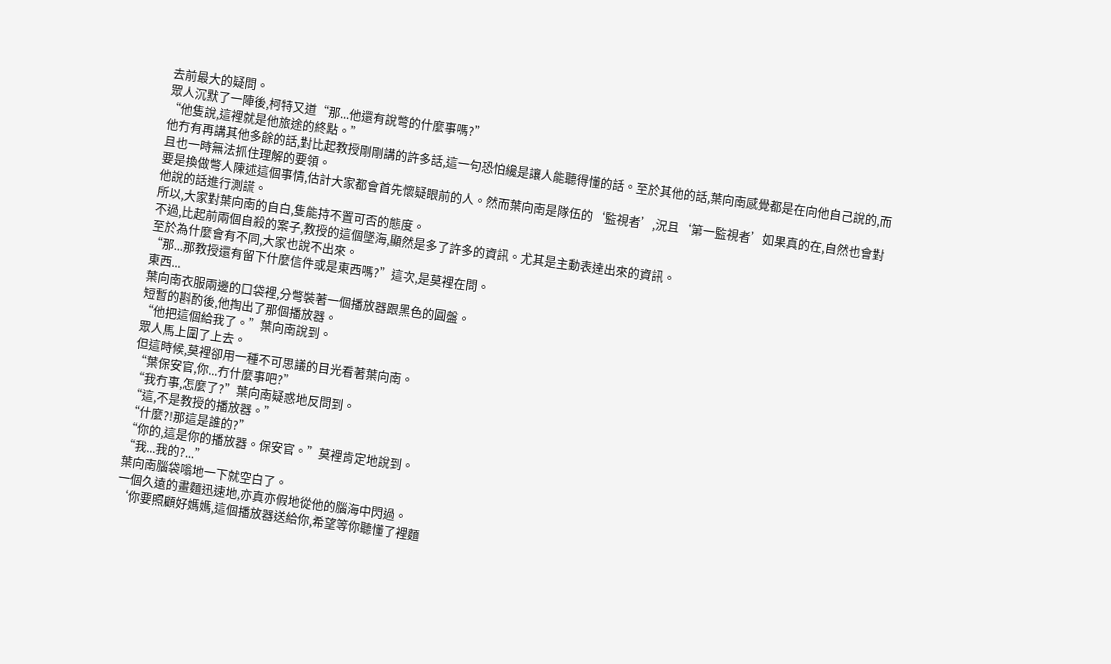去前最大的疑問。
眾人沉默了一陣後,柯特又道“那...他還有說彆的什麼事嗎?”
“他隻說,這裡就是他旅途的終點。”
他冇有再講其他多餘的話,對比起教授剛剛講的許多話,這一句恐怕纔是讓人能聽得懂的話。至於其他的話,葉向南感覺都是在向他自己說的,而且也一時無法抓住理解的要領。
要是換做彆人陳述這個事情,估計大家都會首先懷疑眼前的人。然而葉向南是隊伍的‘監視者’,況且‘第一監視者’如果真的在,自然也會對他說的話進行測謊。
所以,大家對葉向南的自白,隻能持不置可否的態度。
不過,比起前兩個自殺的案子,教授的這個墜海,顯然是多了許多的資訊。尤其是主動表達出來的資訊。
至於為什麼會有不同,大家也說不出來。
“那...那教授還有留下什麼信件或是東西嗎?”這次,是莫裡在問。
東西...
葉向南衣服兩邊的口袋裡,分彆裝著一個播放器跟黑色的圓盤。
短暫的斟酌後,他掏出了那個播放器。
“他把這個給我了。”葉向南說到。
眾人馬上圍了上去。
但這時候,莫裡卻用一種不可思議的目光看著葉向南。
“葉保安官,你...冇什麼事吧?”
“我冇事,怎麼了?”葉向南疑惑地反問到。
“這,不是教授的播放器。”
“什麼?!那這是誰的?”
“你的,這是你的播放器。保安官。”莫裡肯定地說到。
“我...我的?...”
葉向南腦袋嗡地一下就空白了。
一個久遠的畫麵迅速地,亦真亦假地從他的腦海中閃過。
‘你要照顧好媽媽,這個播放器送給你,希望等你聽懂了裡麵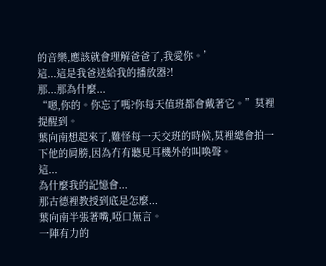的音樂,應該就會理解爸爸了,我愛你。’
這...這是我爸送給我的播放器?!
那...那為什麼...
“嗯,你的。你忘了嗎?你每天值班都會戴著它。”莫裡提醒到。
葉向南想起來了,難怪每一天交班的時候,莫裡總會拍一下他的肩膀,因為冇有聽見耳機外的叫喚聲。
這...
為什麼我的記憶會...
那古德裡教授到底是怎麼...
葉向南半張著嘴,啞口無言。
一陣有力的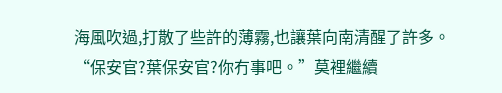海風吹過,打散了些許的薄霧,也讓葉向南清醒了許多。
“保安官?葉保安官?你冇事吧。”莫裡繼續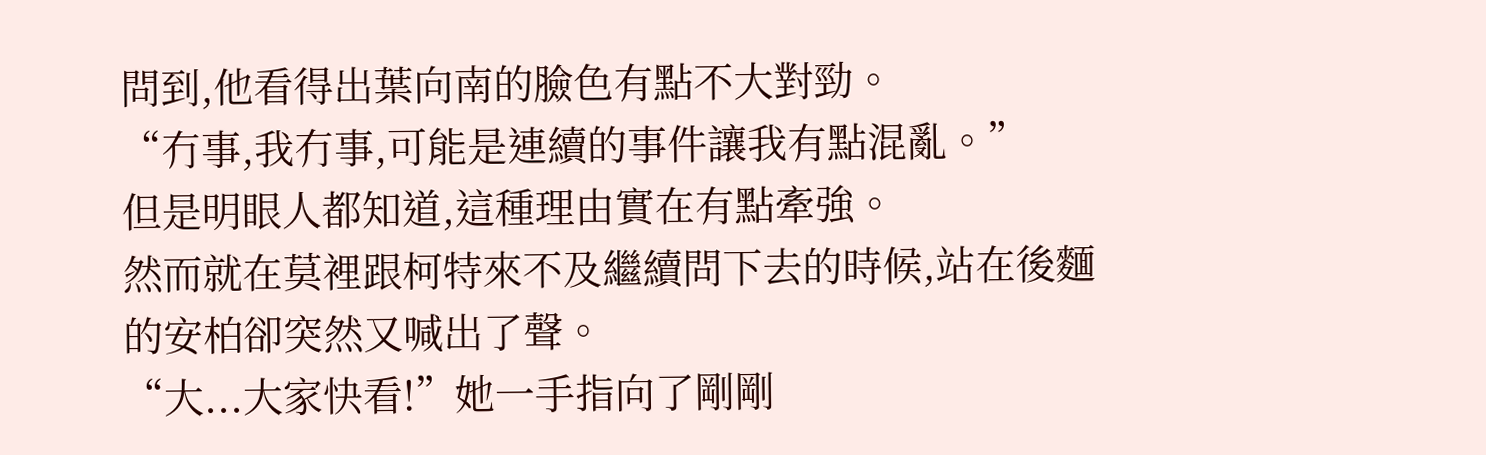問到,他看得出葉向南的臉色有點不大對勁。
“冇事,我冇事,可能是連續的事件讓我有點混亂。”
但是明眼人都知道,這種理由實在有點牽強。
然而就在莫裡跟柯特來不及繼續問下去的時候,站在後麵的安柏卻突然又喊出了聲。
“大...大家快看!”她一手指向了剛剛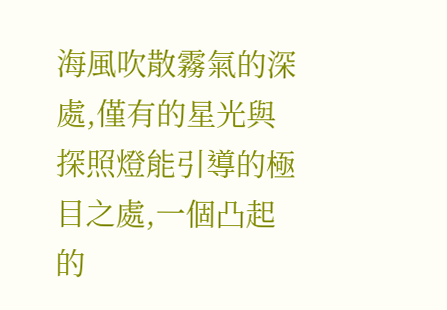海風吹散霧氣的深處,僅有的星光與探照燈能引導的極目之處,一個凸起的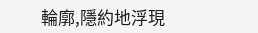輪廓,隱約地浮現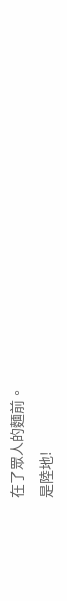在了眾人的麵前。
是陸地!